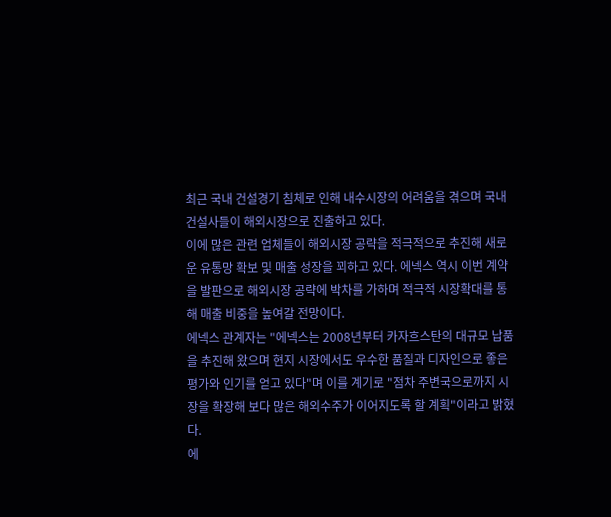최근 국내 건설경기 침체로 인해 내수시장의 어려움을 겪으며 국내 건설사들이 해외시장으로 진출하고 있다.
이에 많은 관련 업체들이 해외시장 공략을 적극적으로 추진해 새로운 유통망 확보 및 매출 성장을 꾀하고 있다. 에넥스 역시 이번 계약을 발판으로 해외시장 공략에 박차를 가하며 적극적 시장확대를 통해 매출 비중을 높여갈 전망이다.
에넥스 관계자는 "에넥스는 2008년부터 카자흐스탄의 대규모 납품을 추진해 왔으며 현지 시장에서도 우수한 품질과 디자인으로 좋은 평가와 인기를 얻고 있다"며 이를 계기로 "점차 주변국으로까지 시장을 확장해 보다 많은 해외수주가 이어지도록 할 계획"이라고 밝혔다.
에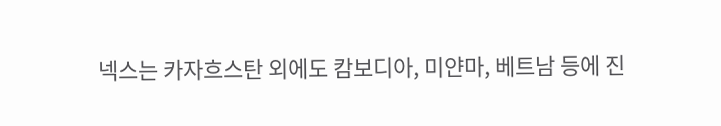넥스는 카자흐스탄 외에도 캄보디아, 미얀마, 베트남 등에 진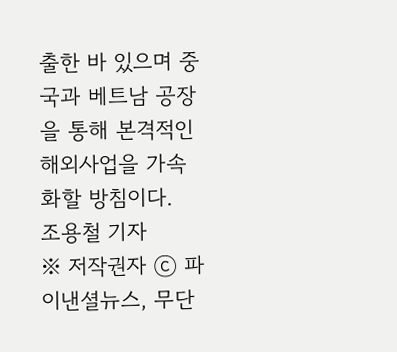출한 바 있으며 중국과 베트남 공장을 통해 본격적인 해외사업을 가속화할 방침이다.
조용철 기자
※ 저작권자 ⓒ 파이낸셜뉴스, 무단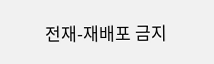전재-재배포 금지